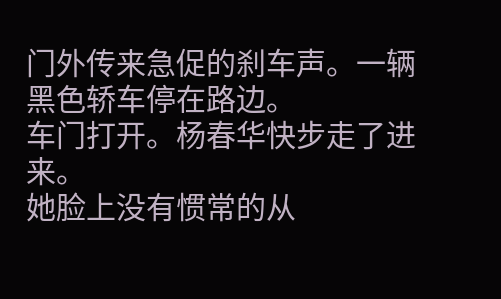门外传来急促的刹车声。一辆黑色轿车停在路边。
车门打开。杨春华快步走了进来。
她脸上没有惯常的从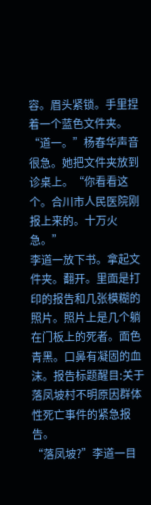容。眉头紧锁。手里捏着一个蓝色文件夹。
“道一。”杨春华声音很急。她把文件夹放到诊桌上。“你看看这个。合川市人民医院刚报上来的。十万火急。”
李道一放下书。拿起文件夹。翻开。里面是打印的报告和几张模糊的照片。照片上是几个躺在门板上的死者。面色青黑。口鼻有凝固的血沫。报告标题醒目:关于落凤坡村不明原因群体性死亡事件的紧急报告。
“落凤坡?”李道一目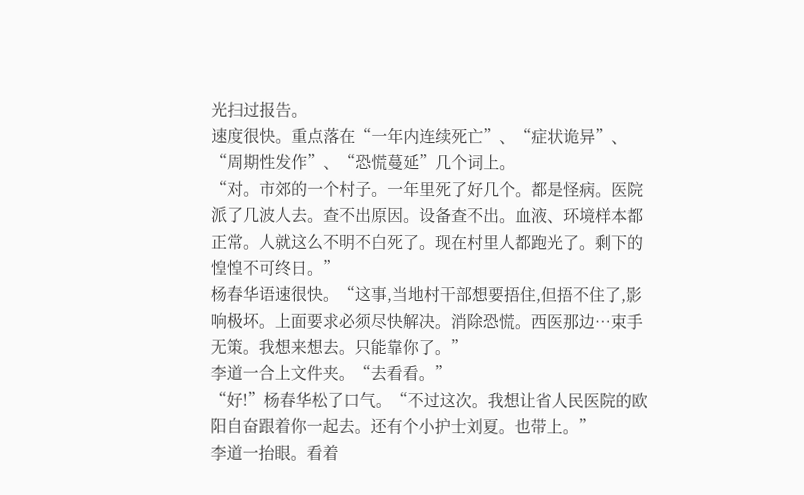光扫过报告。
速度很快。重点落在“一年内连续死亡”、“症状诡异”、“周期性发作”、“恐慌蔓延”几个词上。
“对。市郊的一个村子。一年里死了好几个。都是怪病。医院派了几波人去。查不出原因。设备查不出。血液、环境样本都正常。人就这么不明不白死了。现在村里人都跑光了。剩下的惶惶不可终日。”
杨春华语速很快。“这事,当地村干部想要捂住,但捂不住了,影响极坏。上面要求必须尽快解决。消除恐慌。西医那边…束手无策。我想来想去。只能靠你了。”
李道一合上文件夹。“去看看。”
“好!”杨春华松了口气。“不过这次。我想让省人民医院的欧阳自奋跟着你一起去。还有个小护士刘夏。也带上。”
李道一抬眼。看着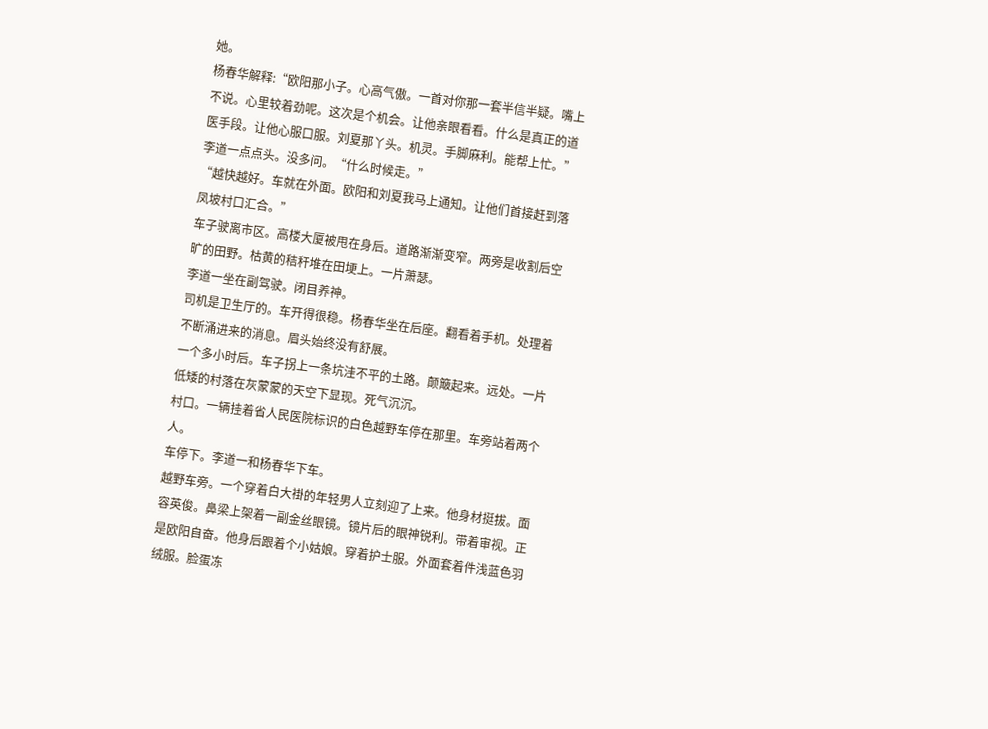她。
杨春华解释:“欧阳那小子。心高气傲。一首对你那一套半信半疑。嘴上不说。心里较着劲呢。这次是个机会。让他亲眼看看。什么是真正的道医手段。让他心服口服。刘夏那丫头。机灵。手脚麻利。能帮上忙。”
李道一点点头。没多问。“什么时候走。”
“越快越好。车就在外面。欧阳和刘夏我马上通知。让他们首接赶到落凤坡村口汇合。”
车子驶离市区。高楼大厦被甩在身后。道路渐渐变窄。两旁是收割后空旷的田野。枯黄的秸秆堆在田埂上。一片萧瑟。
李道一坐在副驾驶。闭目养神。
司机是卫生厅的。车开得很稳。杨春华坐在后座。翻看着手机。处理着不断涌进来的消息。眉头始终没有舒展。
一个多小时后。车子拐上一条坑洼不平的土路。颠簸起来。远处。一片低矮的村落在灰蒙蒙的天空下显现。死气沉沉。
村口。一辆挂着省人民医院标识的白色越野车停在那里。车旁站着两个人。
车停下。李道一和杨春华下车。
越野车旁。一个穿着白大褂的年轻男人立刻迎了上来。他身材挺拔。面容英俊。鼻梁上架着一副金丝眼镜。镜片后的眼神锐利。带着审视。正是欧阳自奋。他身后跟着个小姑娘。穿着护士服。外面套着件浅蓝色羽绒服。脸蛋冻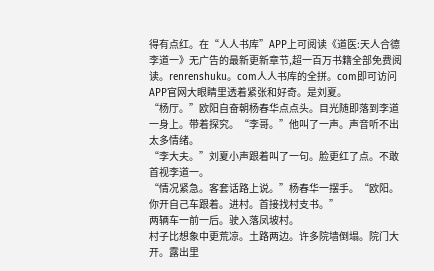得有点红。在“人人书库”APP上可阅读《道医:天人合德李道一》无广告的最新更新章节,超一百万书籍全部免费阅读。renrenshuku。com人人书库的全拼。com即可访问APP官网大眼睛里透着紧张和好奇。是刘夏。
“杨厅。”欧阳自奋朝杨春华点点头。目光随即落到李道一身上。带着探究。“李哥。”他叫了一声。声音听不出太多情绪。
“李大夫。”刘夏小声跟着叫了一句。脸更红了点。不敢首视李道一。
“情况紧急。客套话路上说。”杨春华一摆手。“欧阳。你开自己车跟着。进村。首接找村支书。”
两辆车一前一后。驶入落凤坡村。
村子比想象中更荒凉。土路两边。许多院墙倒塌。院门大开。露出里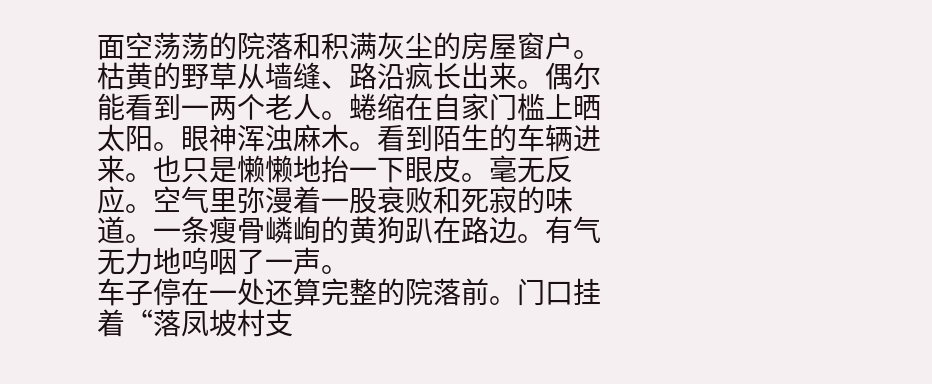面空荡荡的院落和积满灰尘的房屋窗户。枯黄的野草从墙缝、路沿疯长出来。偶尔能看到一两个老人。蜷缩在自家门槛上晒太阳。眼神浑浊麻木。看到陌生的车辆进来。也只是懒懒地抬一下眼皮。毫无反应。空气里弥漫着一股衰败和死寂的味道。一条瘦骨嶙峋的黄狗趴在路边。有气无力地呜咽了一声。
车子停在一处还算完整的院落前。门口挂着“落凤坡村支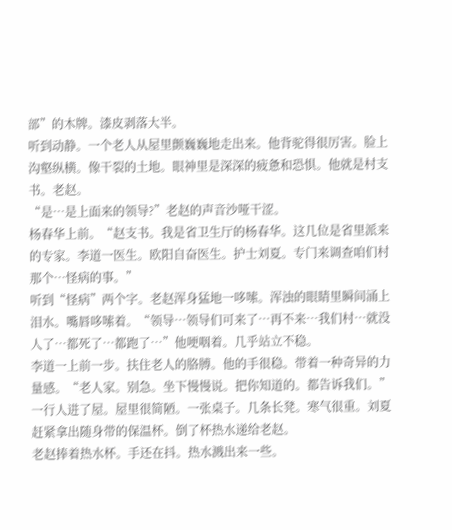部”的木牌。漆皮剥落大半。
听到动静。一个老人从屋里颤巍巍地走出来。他背驼得很厉害。脸上沟壑纵横。像干裂的土地。眼神里是深深的疲惫和恐惧。他就是村支书。老赵。
“是…是上面来的领导?”老赵的声音沙哑干涩。
杨春华上前。“赵支书。我是省卫生厅的杨春华。这几位是省里派来的专家。李道一医生。欧阳自奋医生。护士刘夏。专门来调查咱们村那个…怪病的事。”
听到“怪病”两个字。老赵浑身猛地一哆嗦。浑浊的眼睛里瞬间涌上泪水。嘴唇哆嗦着。“领导…领导们可来了…再不来…我们村…就没人了…都死了…都跑了…”他哽咽着。几乎站立不稳。
李道一上前一步。扶住老人的胳膊。他的手很稳。带着一种奇异的力量感。“老人家。别急。坐下慢慢说。把你知道的。都告诉我们。”
一行人进了屋。屋里很简陋。一张桌子。几条长凳。寒气很重。刘夏赶紧拿出随身带的保温杯。倒了杯热水递给老赵。
老赵捧着热水杯。手还在抖。热水溅出来一些。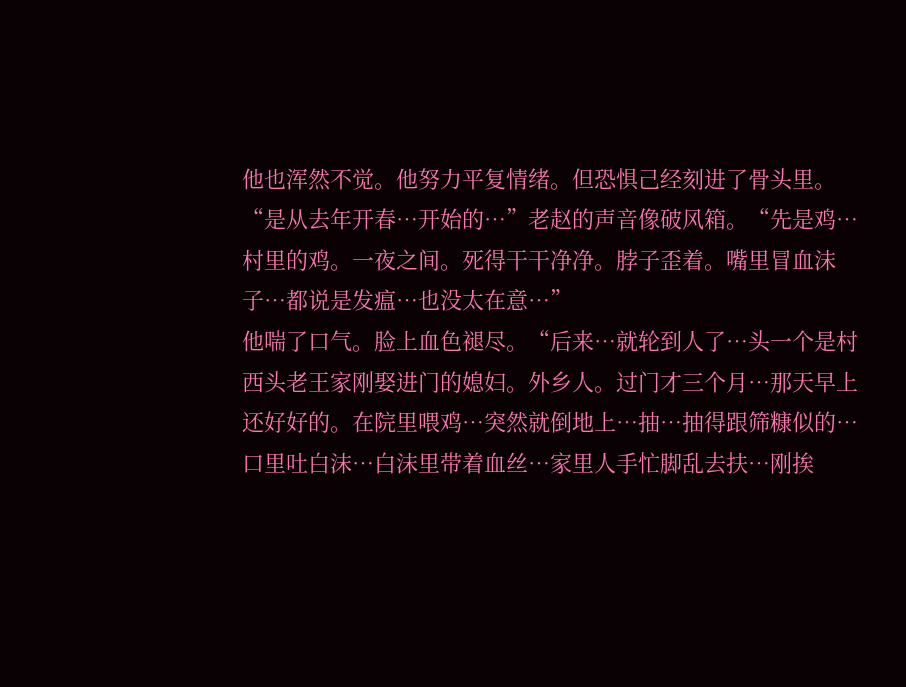他也浑然不觉。他努力平复情绪。但恐惧己经刻进了骨头里。
“是从去年开春…开始的…”老赵的声音像破风箱。“先是鸡…村里的鸡。一夜之间。死得干干净净。脖子歪着。嘴里冒血沫子…都说是发瘟…也没太在意…”
他喘了口气。脸上血色褪尽。“后来…就轮到人了…头一个是村西头老王家刚娶进门的媳妇。外乡人。过门才三个月…那天早上还好好的。在院里喂鸡…突然就倒地上…抽…抽得跟筛糠似的…口里吐白沫…白沫里带着血丝…家里人手忙脚乱去扶…刚挨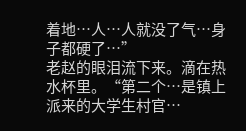着地…人…人就没了气…身子都硬了…”
老赵的眼泪流下来。滴在热水杯里。“第二个…是镇上派来的大学生村官…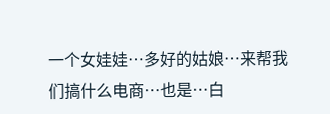一个女娃娃…多好的姑娘…来帮我们搞什么电商…也是…白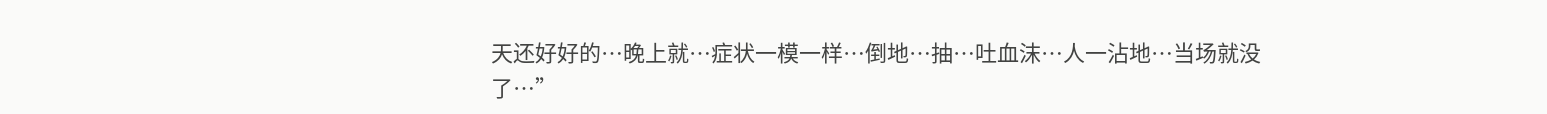天还好好的…晚上就…症状一模一样…倒地…抽…吐血沫…人一沾地…当场就没了…”